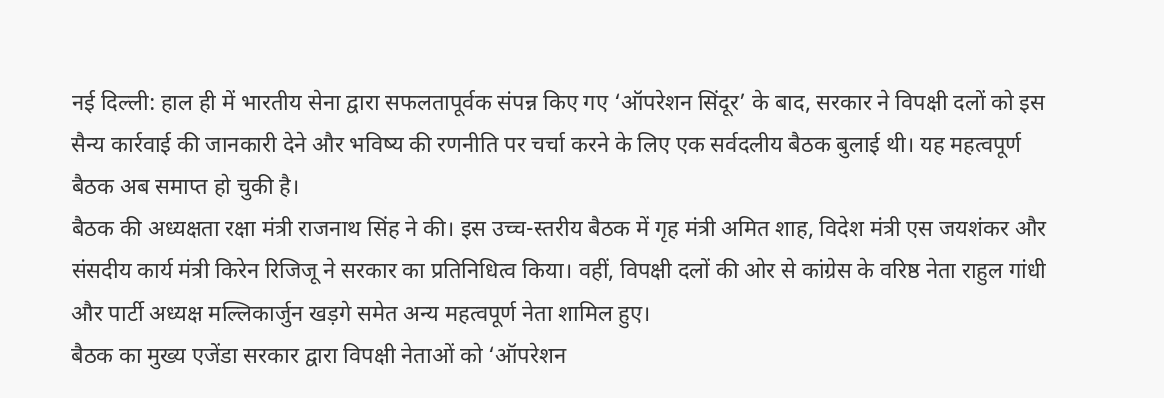नई दिल्ली: हाल ही में भारतीय सेना द्वारा सफलतापूर्वक संपन्न किए गए ‘ऑपरेशन सिंदूर’ के बाद, सरकार ने विपक्षी दलों को इस सैन्य कार्रवाई की जानकारी देने और भविष्य की रणनीति पर चर्चा करने के लिए एक सर्वदलीय बैठक बुलाई थी। यह महत्वपूर्ण बैठक अब समाप्त हो चुकी है।
बैठक की अध्यक्षता रक्षा मंत्री राजनाथ सिंह ने की। इस उच्च-स्तरीय बैठक में गृह मंत्री अमित शाह, विदेश मंत्री एस जयशंकर और संसदीय कार्य मंत्री किरेन रिजिजू ने सरकार का प्रतिनिधित्व किया। वहीं, विपक्षी दलों की ओर से कांग्रेस के वरिष्ठ नेता राहुल गांधी और पार्टी अध्यक्ष मल्लिकार्जुन खड़गे समेत अन्य महत्वपूर्ण नेता शामिल हुए।
बैठक का मुख्य एजेंडा सरकार द्वारा विपक्षी नेताओं को ‘ऑपरेशन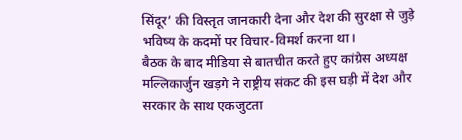सिंदूर’ की विस्तृत जानकारी देना और देश की सुरक्षा से जुड़े भविष्य के कदमों पर विचार-विमर्श करना था।
बैठक के बाद मीडिया से बातचीत करते हुए कांग्रेस अध्यक्ष मल्लिकार्जुन खड़गे ने राष्ट्रीय संकट की इस घड़ी में देश और सरकार के साथ एकजुटता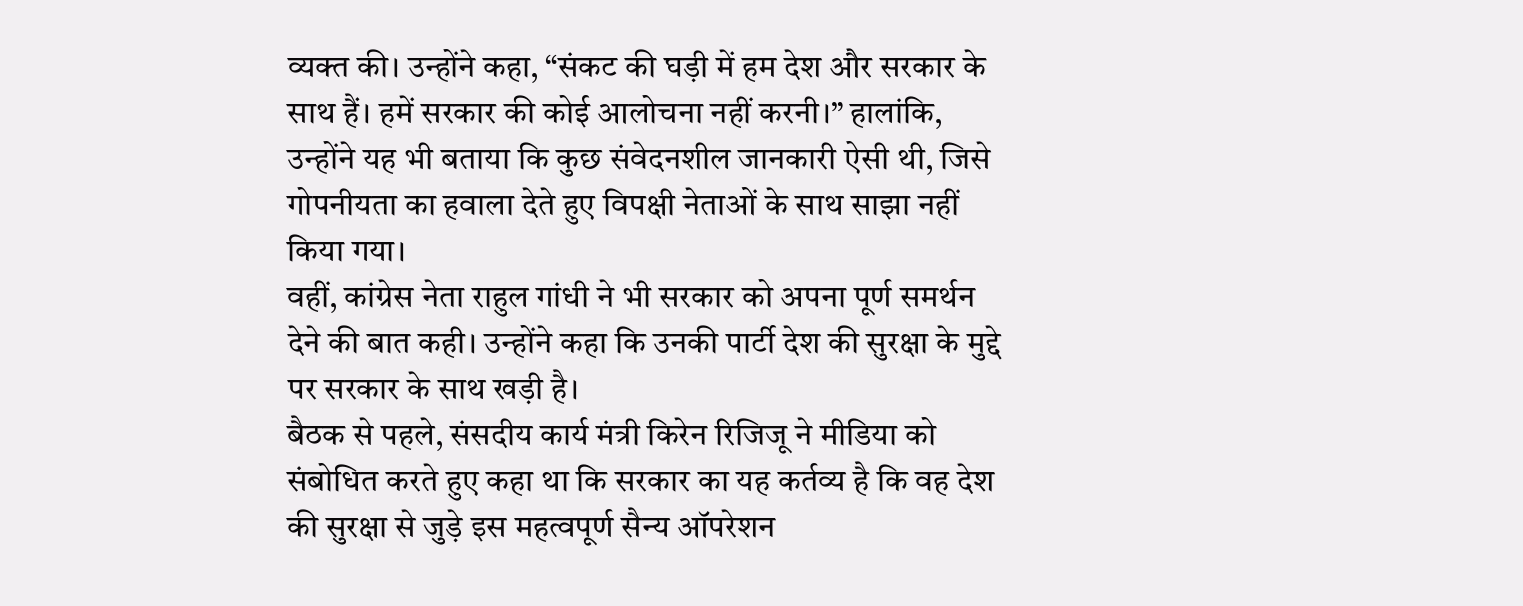व्यक्त की। उन्होंने कहा, “संकट की घड़ी में हम देश और सरकार के साथ हैं। हमें सरकार की कोई आलोचना नहीं करनी।” हालांकि, उन्होंने यह भी बताया कि कुछ संवेदनशील जानकारी ऐसी थी, जिसे गोपनीयता का हवाला देते हुए विपक्षी नेताओं के साथ साझा नहीं किया गया।
वहीं, कांग्रेस नेता राहुल गांधी ने भी सरकार को अपना पूर्ण समर्थन देने की बात कही। उन्होंने कहा कि उनकी पार्टी देश की सुरक्षा के मुद्दे पर सरकार के साथ खड़ी है।
बैठक से पहले, संसदीय कार्य मंत्री किरेन रिजिजू ने मीडिया को संबोधित करते हुए कहा था कि सरकार का यह कर्तव्य है कि वह देश की सुरक्षा से जुड़े इस महत्वपूर्ण सैन्य ऑपरेशन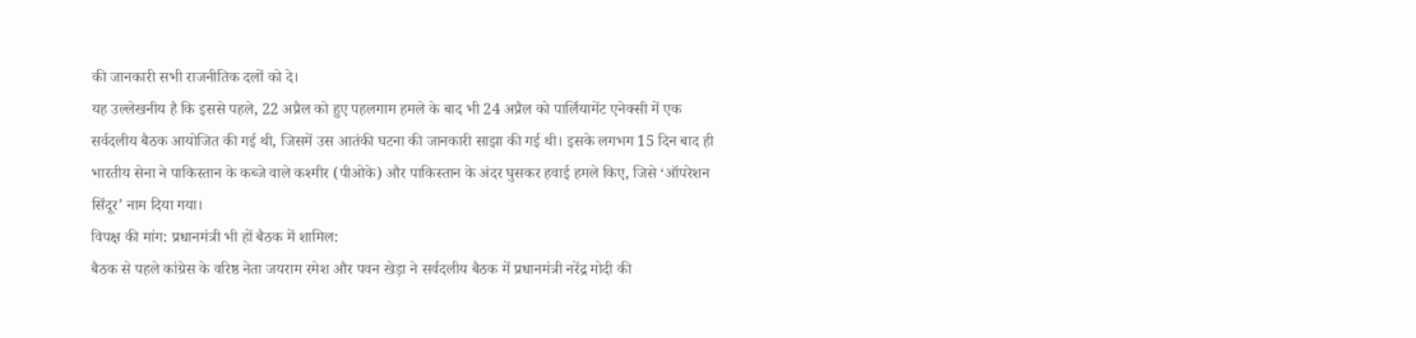की जानकारी सभी राजनीतिक दलों को दे।
यह उल्लेखनीय है कि इससे पहले, 22 अप्रैल को हुए पहलगाम हमले के बाद भी 24 अप्रैल को पार्लियामेंट एनेक्सी में एक सर्वदलीय बैठक आयोजित की गई थी, जिसमें उस आतंकी घटना की जानकारी साझा की गई थी। इसके लगभग 15 दिन बाद ही भारतीय सेना ने पाकिस्तान के कब्जे वाले कश्मीर (पीओके) और पाकिस्तान के अंदर घुसकर हवाई हमले किए, जिसे ‘ऑपरेशन सिंदूर’ नाम दिया गया।
विपक्ष की मांग: प्रधानमंत्री भी हों बैठक में शामिल:
बैठक से पहले कांग्रेस के वरिष्ठ नेता जयराम रमेश और पवन खेड़ा ने सर्वदलीय बैठक में प्रधानमंत्री नरेंद्र मोदी की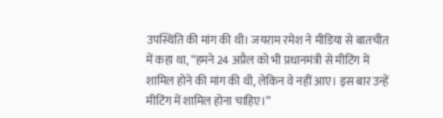उपस्थिति की मांग की थी। जयराम रमेश ने मीडिया से बातचीत में कहा था, “हमने 24 अप्रैल को भी प्रधानमंत्री से मीटिंग में शामिल होने की मांग की थी, लेकिन वे नहीं आए। इस बार उन्हें मीटिंग में शामिल होना चाहिए।”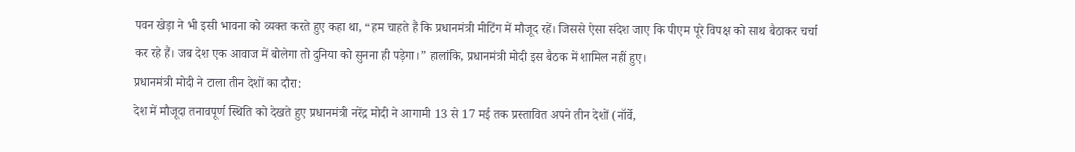पवन खेड़ा ने भी इसी भावना को व्यक्त करते हुए कहा था, “हम चाहते हैं कि प्रधानमंत्री मीटिंग में मौजूद रहें। जिससे ऐसा संदेश जाए कि पीएम पूरे विपक्ष को साथ बैठाकर चर्चा कर रहे हैं। जब देश एक आवाज में बोलेगा तो दुनिया को सुनना ही पड़ेगा।” हालांकि, प्रधानमंत्री मोदी इस बैठक में शामिल नहीं हुए।
प्रधानमंत्री मोदी ने टाला तीन देशों का दौरा:
देश में मौजूदा तनावपूर्ण स्थिति को देखते हुए प्रधानमंत्री नरेंद्र मोदी ने आगामी 13 से 17 मई तक प्रस्तावित अपने तीन देशों (नॉर्वे,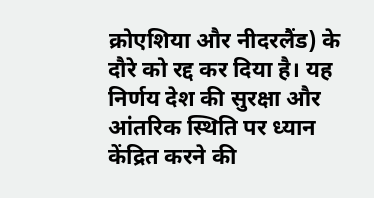क्रोएशिया और नीदरलैंड) के दौरे को रद्द कर दिया है। यह निर्णय देश की सुरक्षा और आंतरिक स्थिति पर ध्यान केंद्रित करने की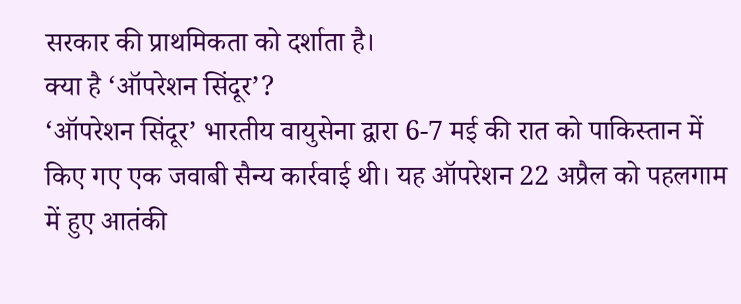सरकार की प्राथमिकता को दर्शाता है।
क्या है ‘ऑपरेशन सिंदूर’?
‘ऑपरेशन सिंदूर’ भारतीय वायुसेना द्वारा 6-7 मई की रात को पाकिस्तान में किए गए एक जवाबी सैन्य कार्रवाई थी। यह ऑपरेशन 22 अप्रैल को पहलगाम में हुए आतंकी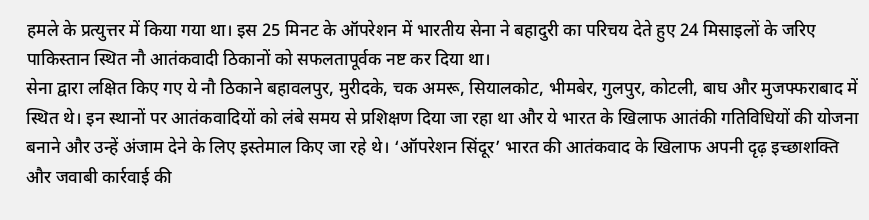हमले के प्रत्युत्तर में किया गया था। इस 25 मिनट के ऑपरेशन में भारतीय सेना ने बहादुरी का परिचय देते हुए 24 मिसाइलों के जरिए पाकिस्तान स्थित नौ आतंकवादी ठिकानों को सफलतापूर्वक नष्ट कर दिया था।
सेना द्वारा लक्षित किए गए ये नौ ठिकाने बहावलपुर, मुरीदके, चक अमरू, सियालकोट, भीमबेर, गुलपुर, कोटली, बाघ और मुजफ्फराबाद में स्थित थे। इन स्थानों पर आतंकवादियों को लंबे समय से प्रशिक्षण दिया जा रहा था और ये भारत के खिलाफ आतंकी गतिविधियों की योजना बनाने और उन्हें अंजाम देने के लिए इस्तेमाल किए जा रहे थे। ‘ऑपरेशन सिंदूर’ भारत की आतंकवाद के खिलाफ अपनी दृढ़ इच्छाशक्ति और जवाबी कार्रवाई की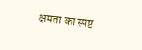क्षमता का स्पष्ट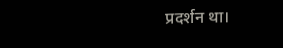प्रदर्शन था।